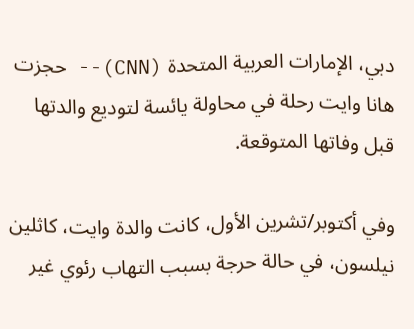دبي، الإمارات العربية المتحدة (CNN)-- حجزت هانا وايت رحلة في محاولة يائسة لتوديع والدتها قبل وفاتها المتوقعة.

وفي أكتوبر/تشرين الأول، كانت والدة وايت، كاثلين نيلسون، في حالة حرجة بسبب التهاب رئوي غير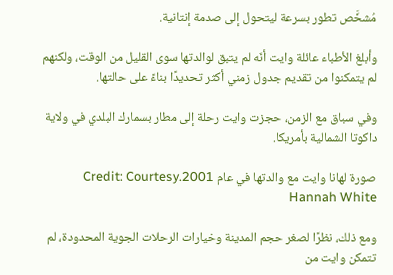مُشخَّص تطور بسرعة ليتحول إلى صدمة إنتانية.

وأبلغ الأطباء عائلة وايت أنّه لم يتبق لوالدتها سوى القليل من الوقت، ولكنهم لم يتمكنوا من تقديم جدول زمني أكثر تحديدًا بناءً على حالتها.

وفي سباق مع الزمن، حجزت وايت رحلة إلى مطار بسمارك البلدي في ولاية داكوتا الشمالية بأمريكا.

صورة لهانا وايت مع والدتها في عام 2001.Credit: Courtesy Hannah White

ومع ذلك، نظرًا لصغر حجم المدينة وخيارات الرحلات الجوية المحدودة، لم تتمكن وايت من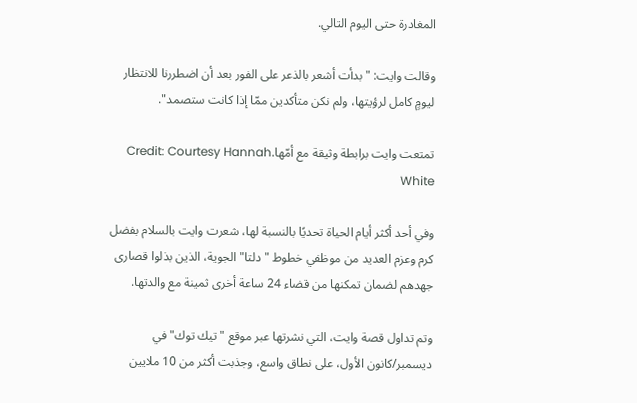المغادرة حتى اليوم التالي.

وقالت وايت: "بدأت أشعر بالذعر على الفور بعد أن اضطررنا للانتظار ليومٍ كامل لرؤيتها، ولم نكن متأكدين ممّا إذا كانت ستصمد".

تمتعت وايت برابطة وثيقة مع أمّها.Credit: Courtesy Hannah White

وفي أحد أكثر أيام الحياة تحديًا بالنسبة لها، شعرت وايت بالسلام بفضل كرم وعزم العديد من موظفي خطوط "دلتا" الجوية، الذين بذلوا قصارى جهدهم لضمان تمكنها من قضاء 24 ساعة أخرى ثمينة مع والدتها.

وتم تداول قصة وايت، التي نشرتها عبر موقع "تيك توك" في ديسمبر/كانون الأول، على نطاق واسع، وجذبت أكثر من 10 ملايين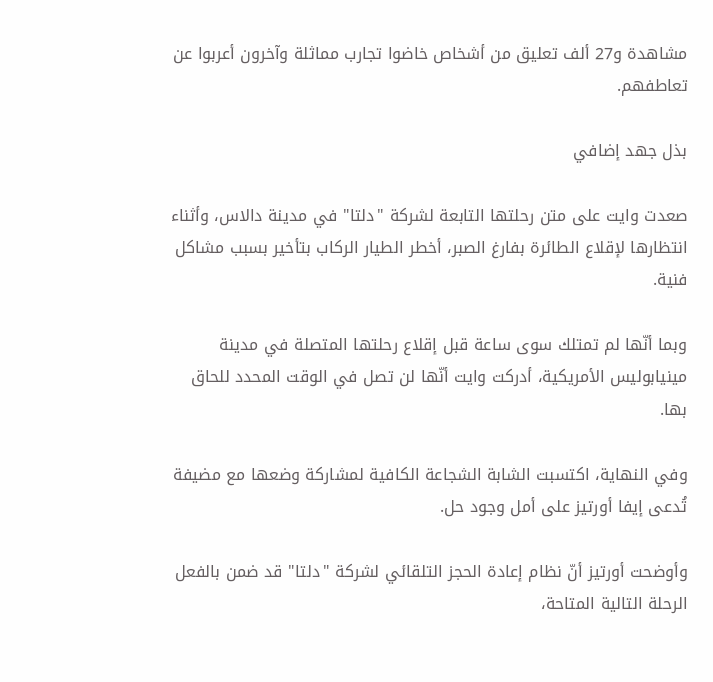مشاهدة و27 ألف تعليق من أشخاص خاضوا تجارب مماثلة وآخرون أعربوا عن تعاطفهم.

بذل جهد إضافي

صعدت وايت على متن رحلتها التابعة لشركة "دلتا" في مدينة دالاس، وأثناء انتظارها لإقلاع الطائرة بفارغ الصبر، أخطر الطيار الركاب بتأخير بسبب مشاكل فنية.

وبما أنّها لم تمتلك سوى ساعة قبل إقلاع رحلتها المتصلة في مدينة مينيابوليس الأمريكية، أدركت وايت أنّها لن تصل في الوقت المحدد للحاق بها.

وفي النهاية، اكتسبت الشابة الشجاعة الكافية لمشاركة وضعها مع مضيفة تُدعى إيفا أورتيز على أمل وجود حل.

وأوضحت أورتيز أنّ نظام إعادة الحجز التلقائي لشركة "دلتا" قد ضمن بالفعل الرحلة التالية المتاحة،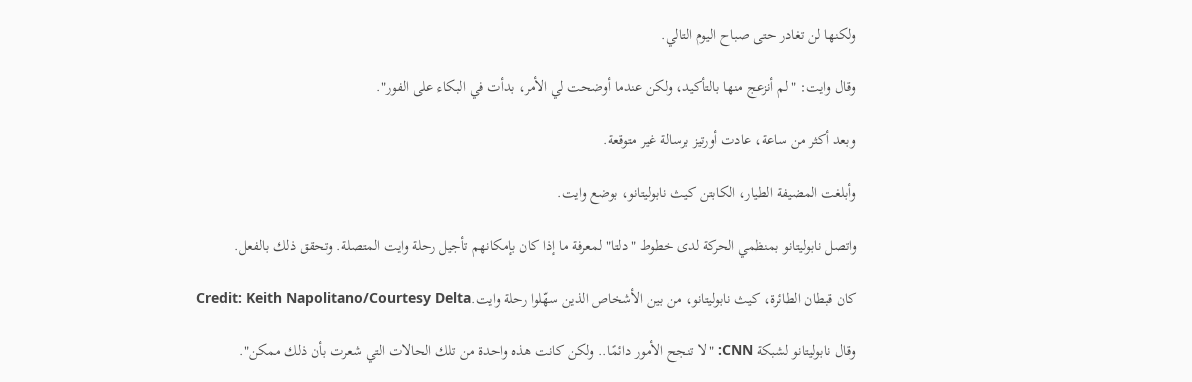ولكنها لن تغادر حتى صباح اليوم التالي.

وقال وايت: "لم أنزعج منها بالتأكيد، ولكن عندما أوضحت لي الأمر، بدأت في البكاء على الفور".

وبعد أكثر من ساعة، عادت أورتيز برسالة غير متوقعة.

وأبلغت المضيفة الطيار، الكابتن كيث نابوليتانو، بوضع وايت.

واتصل نابوليتانو بمنظمي الحركة لدى خطوط "دلتا" لمعرفة ما إذا كان بإمكانهم تأجيل رحلة وايت المتصلة. وتحقق ذلك بالفعل.

كان قبطان الطائرة، كيث نابوليتانو، من بين الأشخاص الذين سهّلوا رحلة وايت.Credit: Keith Napolitano/Courtesy Delta

وقال نابوليتانو لشبكة CNN: "لا تنجح الأمور دائمًا.. ولكن كانت هذه واحدة من تلك الحالات التي شعرت بأن ذلك ممكن".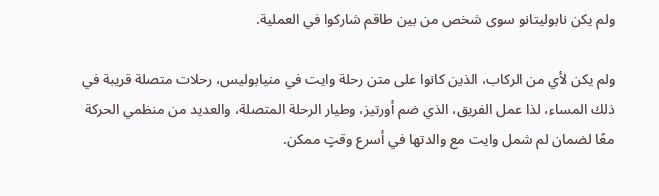ولم يكن نابوليتانو سوى شخص من بين طاقم شاركوا في العملية.

ولم يكن لأي من الركاب، الذين كانوا على متن رحلة وايت في منيابوليس، رحلات متصلة قريبة في ذلك المساء، لذا عمل الفريق، الذي ضم أورتيز، وطيار الرحلة المتصلة، والعديد من منظمي الحركة معًا لضمان لم شمل وايت مع والدتها في أسرع وقتٍ ممكن.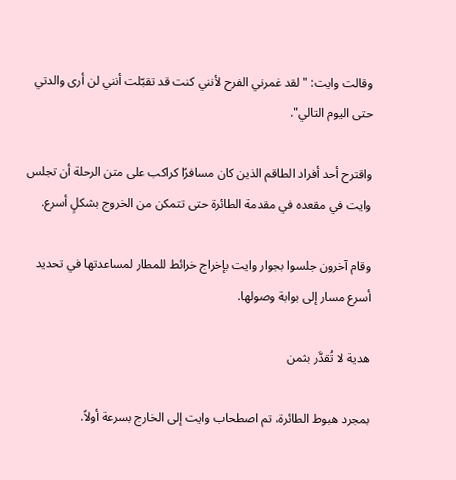وقالت وايت: "لقد غمرني الفرح لأنني كنت قد تقبّلت أنني لن أرى والدتي حتى اليوم التالي".

واقترح أحد أفراد الطاقم الذين كان مسافرًا كراكب على متن الرحلة أن تجلس وايت في مقعده في مقدمة الطائرة حتى تتمكن من الخروج بشكلٍ أسرع.

وقام آخرون جلسوا بجوار وايت بإخراج خرائط للمطار لمساعدتها في تحديد أسرع مسار إلى بوابة وصولها.

هدية لا تُقدَّر بثمن

بمجرد هبوط الطائرة، تم اصطحاب وايت إلى الخارج بسرعة أولاً.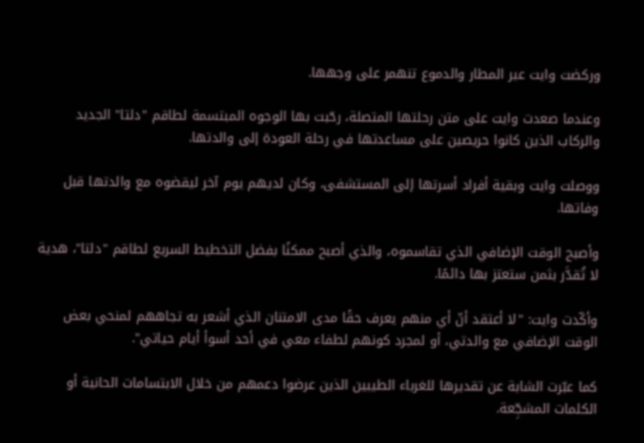وركضت وايت عبر المطار والدموع تنهمر على وجهها.

وعندما صعدت وايت على متن رحلتها المتصلة، رحّبت بها الوجوه المبتسمة لطاقم "دلتا" الجديد والركاب الذين كانوا حريصين على مساعدتها في رحلة العودة إلى والدتها.

ووصلت وايت وبقية أفراد أسرتها إلى المستشفى، وكان لديهم يوم آخر ليقضوه مع والدتها قبل وفاتها.

وأصبح الوقت الإضافي الذي تقاسموه، والذي أصبح ممكنًا بفضل التخطيط السريع لطاقم "دلتا"، هدية لا تُقدَّر بثمن ستعتز بها دائمًا.

وأكّدت وايت: "لا أعتقد أنّ أي منهم يعرف حقًا مدى الامتنان الذي أشعر به تجاههم لمنحي بعض الوقت الإضافي مع والدتي، أو لمجرد كونهم لطفاء معي في أحد أسوأ أيام حياتي".

كما عبّرت الشابة عن تقديرها للغرباء الطيبين الذين عرضوا دعمهم من خلال الابتسامات الحانية أو الكلمات المشجِّعة.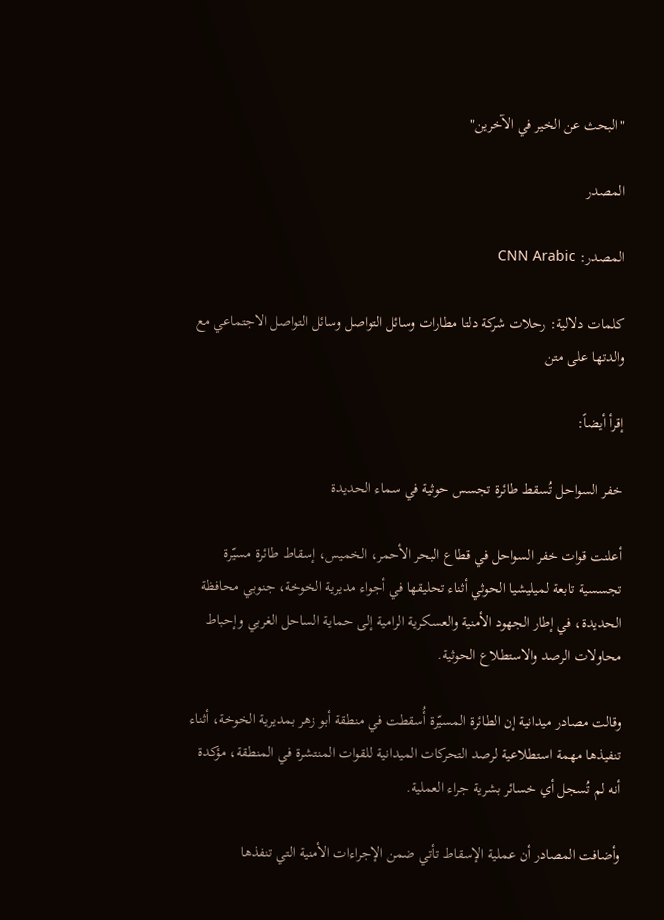"البحث عن الخير في الآخرين"

المصدر

المصدر: CNN Arabic

كلمات دلالية: رحلات شركة دلتا مطارات وسائل التواصل وسائل التواصل الاجتماعي مع والدتها على متن

إقرأ أيضاً:

خفر السواحل تُسقط طائرة تجسس حوثية في سماء الحديدة

أعلنت قوات خفر السواحل في قطاع البحر الأحمر، الخميس، إسقاط طائرة مسيّرة تجسسية تابعة لميليشيا الحوثي أثناء تحليقها في أجواء مديرية الخوخة، جنوبي محافظة الحديدة، في إطار الجهود الأمنية والعسكرية الرامية إلى حماية الساحل الغربي وإحباط محاولات الرصد والاستطلاع الحوثية.

وقالت مصادر ميدانية إن الطائرة المسيّرة أُسقطت في منطقة أبو زهر بمديرية الخوخة، أثناء تنفيذها مهمة استطلاعية لرصد التحركات الميدانية للقوات المنتشرة في المنطقة، مؤكدة أنه لم تُسجل أي خسائر بشرية جراء العملية.

وأضافت المصادر أن عملية الإسقاط تأتي ضمن الإجراءات الأمنية التي تنفذها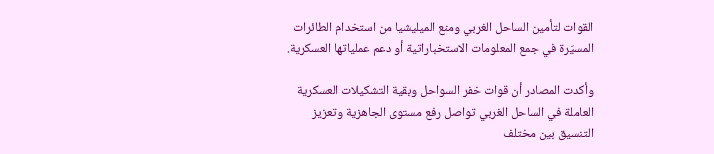القوات لتأمين الساحل الغربي ومنع الميليشيا من استخدام الطائرات المسيّرة في جمع المعلومات الاستخباراتية أو دعم عملياتها العسكرية.

وأكدت المصادر أن قوات خفر السواحل وبقية التشكيلات العسكرية العاملة في الساحل الغربي تواصل رفع مستوى الجاهزية وتعزيز التنسيق بين مختلف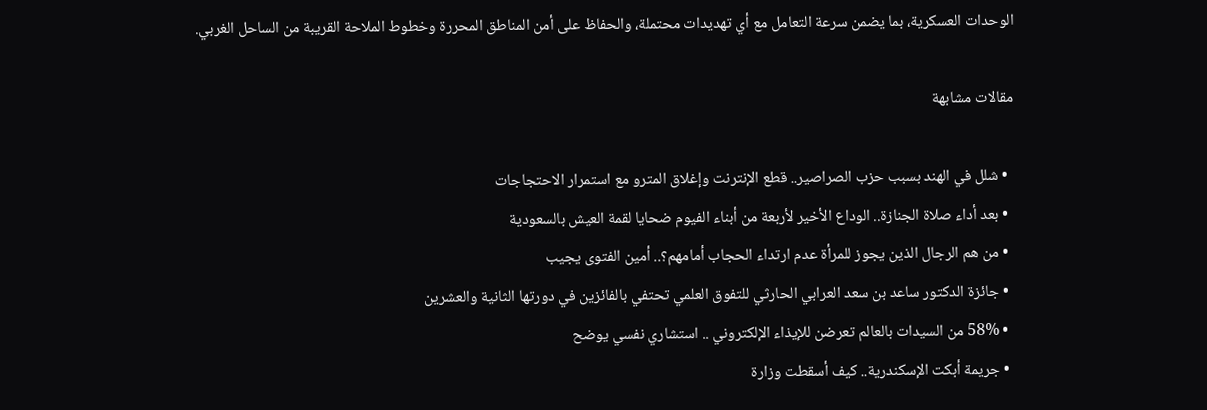الوحدات العسكرية، بما يضمن سرعة التعامل مع أي تهديدات محتملة، والحفاظ على أمن المناطق المحررة وخطوط الملاحة القريبة من الساحل الغربي.

مقالات مشابهة

  • شلل في الهند بسبب حزب الصراصير.. قطع الإنترنت وإغلاق المترو مع استمرار الاحتجاجات
  • بعد أداء صلاة الجنازة.. الوداع الأخير لأربعة من أبناء الفيوم ضحايا لقمة العيش بالسعودية
  • من هم الرجال الذين يجوز للمرأة عدم ارتداء الحجاب أمامهم؟.. أمين الفتوى يجيب
  • جائزة الدكتور ساعد بن سعد العرابي الحارثي للتفوق العلمي تحتفي بالفائزين في دورتها الثانية والعشرين
  • 58% من السيدات بالعالم تعرضن للإيذاء الإلكتروني .. استشاري نفسي يوضح
  • جريمة أبكت الإسكندرية.. كيف أسقطت وزارة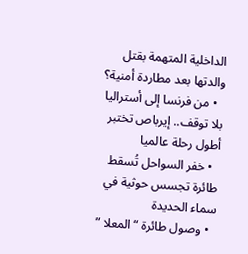الداخلية المتهمة بقتل والدتها بعد مطاردة أمنية؟
  • من فرنسا إلى أستراليا بلا توقف.. إيرباص تختبر أطول رحلة عالميا
  • خفر السواحل تُسقط طائرة تجسس حوثية في سماء الحديدة
  • وصول طائرة “المعلا ”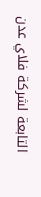التابعة لشركة فلاي عدن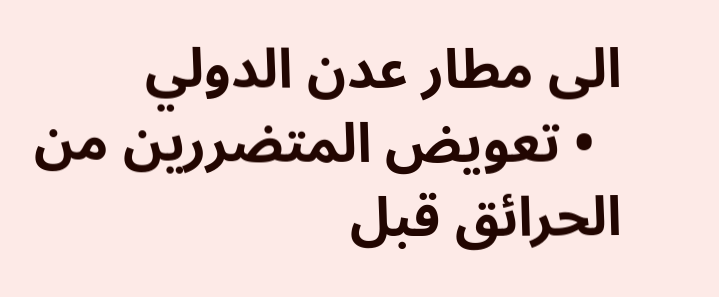الى مطار عدن الدولي
  • تعويض المتضررين من الحرائق قبل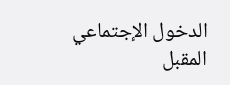الدخول الإجتماعي المقبل